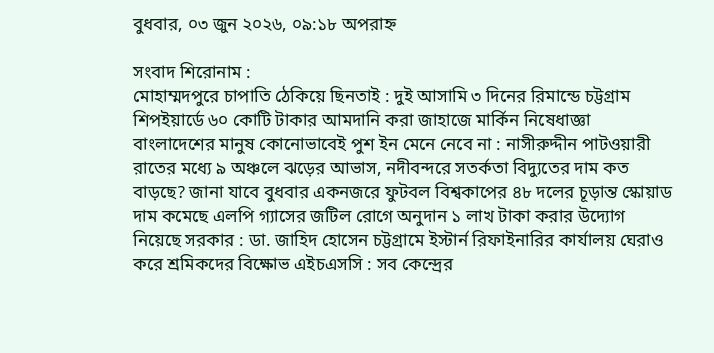বুধবার, ০৩ জুন ২০২৬, ০৯:১৮ অপরাহ্ন

সংবাদ শিরোনাম :
মোহাম্মদপুরে চাপাতি ঠেকিয়ে ছিনতাই : দুই আসামি ৩ দিনের রিমান্ডে চট্টগ্রাম শিপইয়ার্ডে ৬০ কোটি টাকার আমদানি করা জাহাজে মার্কিন নিষেধাজ্ঞা বাংলাদেশের মানুষ কোনোভাবেই পুশ ইন মেনে নেবে না : নাসীরুদ্দীন পাটওয়ারী রাতের মধ্যে ৯ অঞ্চলে ঝড়ের আভাস, নদীবন্দরে সতর্কতা বিদ্যুতের দাম কত বাড়ছে? জানা যাবে বুধবার একনজরে ফুটবল বিশ্বকাপের ৪৮ দলের চূড়ান্ত স্কোয়াড দাম কমেছে এলপি গ্যাসের জটিল রোগে অনুদান ১ লাখ টাকা করার উদ্যোগ নিয়েছে সরকার : ডা. জাহিদ হোসেন চট্টগ্রামে ইস্টার্ন রিফাইনারির কার্যালয় ঘেরাও করে শ্রমিকদের বিক্ষোভ এইচএসসি : সব কেন্দ্রের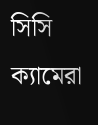সিসি ক্যামেরা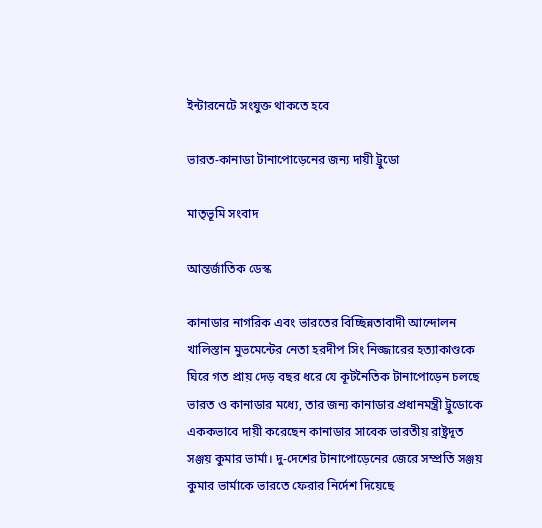ইন্টারনেটে সংযুক্ত থাকতে হবে

ভারত-কানাডা টানাপোড়েনের জন্য দায়ী ট্রুডো

মাতৃভূমি সংবাদ

আন্তর্জাতিক ডেস্ক

কানাডার নাগরিক এবং ভারতের বিচ্ছিন্নতাবাদী আন্দোলন খালিস্তান মুভমেন্টের নেতা হরদীপ সিং নিজ্জারের হত্যাকাণ্ডকে ঘিরে গত প্রায় দেড় বছর ধরে যে কূটনৈতিক টানাপোড়েন চলছে ভারত ও কানাডার মধ্যে, তার জন্য কানাডার প্রধানমন্ত্রী ট্রুডোকে এককভাবে দায়ী করেছেন কানাডার সাবেক ভারতীয় রাষ্ট্রদূত সঞ্জয় কুমার ভার্মা। দু-দেশের টানাপোড়েনের জেরে সম্প্রতি সঞ্জয় কুমার ভার্মাকে ভারতে ফেরার নির্দেশ দিয়েছে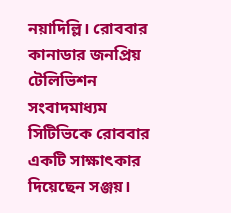নয়াদিল্লি। রোববার কানাডার জনপ্রিয় টেলিভিশন সংবাদমাধ্যম সিটিভিকে রোববার একটি সাক্ষাৎকার দিয়েছেন সঞ্জয়।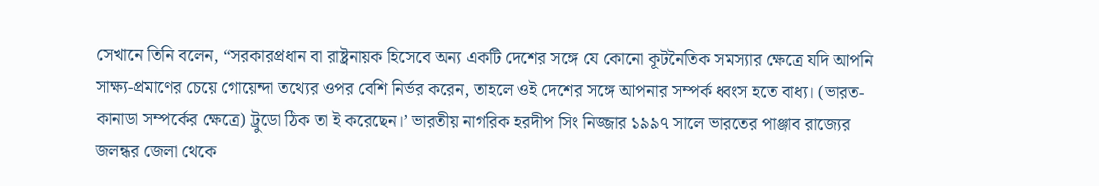সেখানে তিনি বলেন, “সরকারপ্রধান বা রাষ্ট্রনায়ক হিসেবে অন্য একটি দেশের সঙ্গে যে কোনো কূটনৈতিক সমস্যার ক্ষেত্রে যদি আপনি সাক্ষ্য-প্রমাণের চেয়ে গোয়েন্দা তথ্যের ওপর বেশি নির্ভর করেন, তাহলে ওই দেশের সঙ্গে আপনার সম্পর্ক ধ্বংস হতে বাধ্য। (ভারত-কানাডা সম্পর্কের ক্ষেত্রে) ট্রুডো ঠিক তা ই করেছেন।’ ভারতীয় নাগরিক হরদীপ সিং নিজ্জার ১৯৯৭ সালে ভারতের পাঞ্জাব রাজ্যের জলন্ধর জেলা থেকে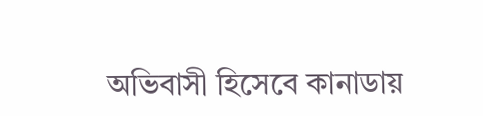অভিবাসী হিসেবে কানাডায়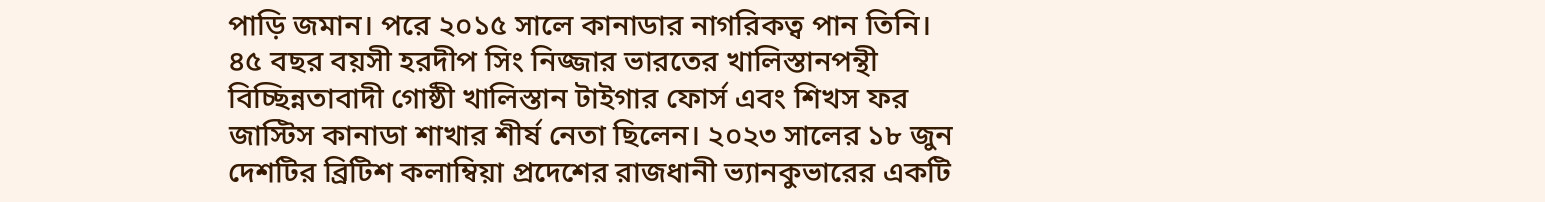পাড়ি জমান। পরে ২০১৫ সালে কানাডার নাগরিকত্ব পান তিনি। ৪৫ বছর বয়সী হরদীপ সিং নিজ্জার ভারতের খালিস্তানপন্থী বিচ্ছিন্নতাবাদী গোষ্ঠী খালিস্তান টাইগার ফোর্স এবং শিখস ফর জাস্টিস কানাডা শাখার শীর্ষ নেতা ছিলেন। ২০২৩ সালের ১৮ জুন দেশটির ব্রিটিশ কলাম্বিয়া প্রদেশের রাজধানী ভ্যানকুভারের একটি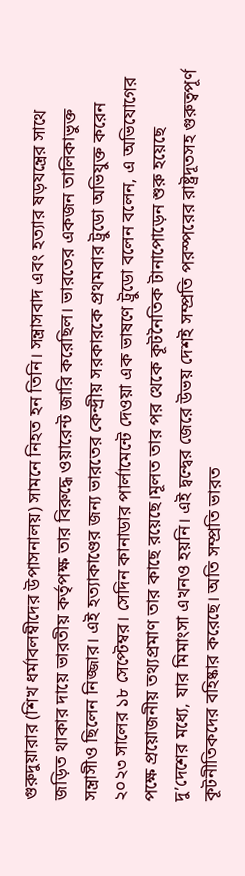গুরুদুয়ারার (শিখ ধর্মাবলম্বীদের উপাসনালয়) সামনে নিহত হন তিনি। সন্ত্রাসবাদ এবং হত্যার ষড়যন্ত্রের সাথে জড়িত থাকার দায়ে ভারতীয় কর্তৃপক্ষ তার বিরুদ্ধে ওয়ারেন্ট জারি করেছিল। ভারতের একজন তালিকাভুক্ত সন্ত্রাসীও ‍ছিলেন নিজ্জার। এই হত্যাকাণ্ডের জন্য ভারতের কেন্দ্রীয় সরকারকে প্রথমবার ট্রুডো অভিযুক্ত করেন ২০২৩ সালের ১৮ সেপ্টেম্বর। সেদিন কানাডার পার্লামেন্টে দেওয়া এক ভাষণে ট্রুডো বলেন বলেন, এ অভিযোগের পক্ষে প্রয়োজনীয় তথ্যপ্রমাণ তার কাছে রয়েছে।মূলত তার পর থেকে কূটনৈতিক টানাপোড়েন শুরু হয়েছে দু’দেশের মধ্যে, যার মিমাংসা এখনও হয়নি। এই দ্বন্দ্বের জেরে উভয় দেশই সম্প্রতি পরস্পরের রাষ্ট্রদূতসহ গুরুত্বপূর্ণ কূটনীতিকদের বহিষ্কার করেছে। অতি সম্প্রতি ভারত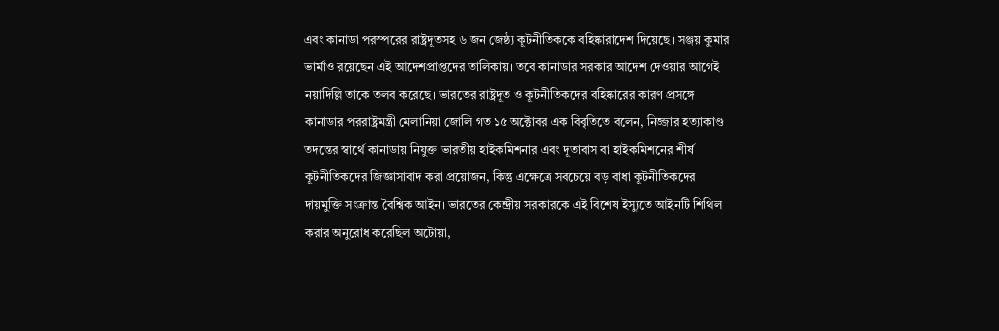এবং কানাডা পরস্পরের রাষ্ট্রদূতসহ ৬ জন জেষ্ঠ্য কূটনীতিককে বহিষ্কারাদেশ দিয়েছে। সঞ্জয় কুমার ভার্মাও রয়েছেন এই আদেশপ্রাপ্তদের তালিকায়। তবে কানাডার সরকার আদেশ দেওয়ার আগেই নয়াদিল্লি তাকে তলব করেছে। ভারতের রাষ্ট্রদূত ও কূটনীতিকদের বহিষ্কারের কারণ প্রসঙ্গে কানাডার পররাষ্ট্রমন্ত্রী মেলানিয়া জোলি গত ১৫ অক্টোবর এক বিবৃতিতে বলেন, নিজ্জার হত্যাকাণ্ড তদন্তের স্বার্থে কানাডায় নিযুক্ত ভারতীয় হাইকমিশনার এবং দূতাবাস বা হাইকমিশনের শীর্ষ কূটনীতিকদের জিজ্ঞাসাবাদ করা প্রয়োজন, কিন্তু এক্ষেত্রে সবচেয়ে বড় বাধা কূটনীতিকদের দায়মুক্তি সংক্রান্ত বৈশ্বিক আইন। ভারতের কেন্দ্রীয় সরকারকে এই বিশেষ ইস্যুতে আইনটি শিথিল করার অনুরোধ করেছিল অটোয়া,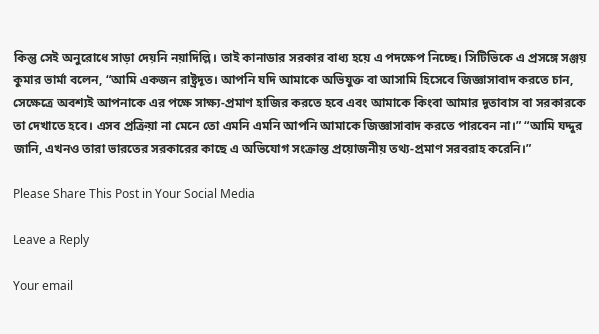কিন্তু সেই অনুরোধে সাড়া দেয়নি নয়াদিল্লি। তাই কানাডার সরকার বাধ্য হয়ে এ পদক্ষেপ নিচ্ছে। সিটিভিকে এ প্রসঙ্গে সঞ্জয় কুমার ভার্মা বলেন, “আমি একজন রাষ্ট্রদূত। আপনি যদি আমাকে অভিযুক্ত বা আসামি হিসেবে জিজ্ঞাসাবাদ করতে চান, সেক্ষেত্রে অবশ্যই আপনাকে এর পক্ষে সাক্ষ্য-প্রমাণ হাজির করতে হবে এবং আমাকে কিংবা আমার দূতাবাস বা সরকারকে তা দেখাতে হবে। এসব প্রক্রিয়া না মেনে তো এমনি এমনি আপনি আমাকে জিজ্ঞাসাবাদ করতে পারবেন না।” “আমি যদ্দুর জানি, এখনও তারা ভারতের সরকারের কাছে এ অভিযোগ সংক্রান্ত প্রয়োজনীয় তথ্য-প্রমাণ সরবরাহ করেনি।”

Please Share This Post in Your Social Media

Leave a Reply

Your email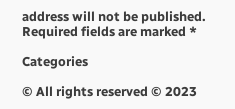address will not be published. Required fields are marked *

Categories

© All rights reserved © 2023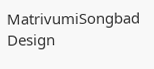MatrivumiSongbad
Design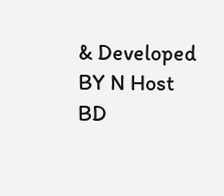& Developed BY N Host BD